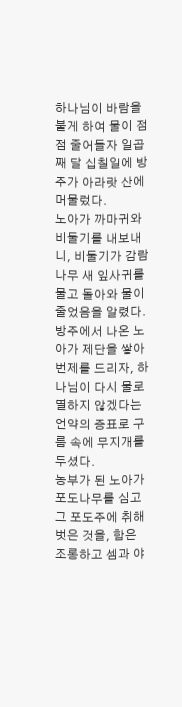하나님이 바람을 불게 하여 물이 점점 줄어들자 일곱째 달 십칠일에 방주가 아라랏 산에 머물렀다.
노아가 까마귀와 비둘기를 내보내니, 비둘기가 감람나무 새 잎사귀를 물고 돌아와 물이 줄었음을 알렸다.
방주에서 나온 노아가 제단을 쌓아 번제를 드리자, 하나님이 다시 물로 멸하지 않겠다는 언약의 증표로 구름 속에 무지개를 두셨다.
농부가 된 노아가 포도나무를 심고 그 포도주에 취해 벗은 것을, 함은 조롱하고 셈과 야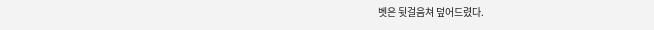벳은 뒷걸음쳐 덮어드렸다.